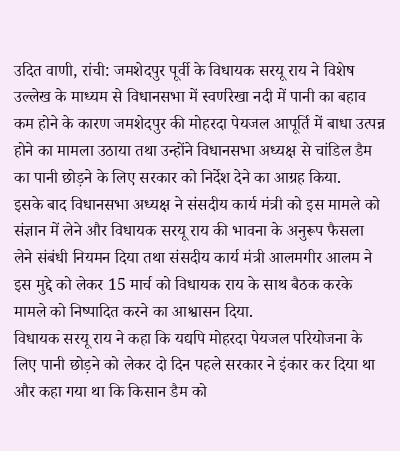उदित वाणी, रांची: जमशेदपुर पूर्वी के विधायक सरयू राय ने विशेष उल्लेख के माध्यम से विधानसभा में स्वर्णरेखा नदी में पानी का बहाव कम होने के कारण जमशेदपुर की मोहरदा पेयजल आपूर्ति में बाधा उत्पन्न होने का मामला उठाया तथा उन्होंने विधानसभा अध्यक्ष से चांडिल डैम का पानी छोड़ने के लिए सरकार को निर्देश देने का आग्रह किया.
इसके बाद विधानसभा अध्यक्ष ने संसदीय कार्य मंत्री को इस मामले को संज्ञान में लेने और विधायक सरयू राय की भावना के अनुरूप फैसला लेने संबंधी नियमन दिया तथा संसदीय कार्य मंत्री आलमगीर आलम ने इस मुद्दे को लेकर 15 मार्च को विधायक राय के साथ बैठक करके मामले को निष्पादित करने का आश्वासन दिया.
विधायक सरयू राय ने कहा कि यद्यपि मोहरदा पेयजल परियोजना के लिए पानी छोड़ने को लेकर दो दिन पहले सरकार ने इंकार कर दिया था और कहा गया था कि किसान डैम को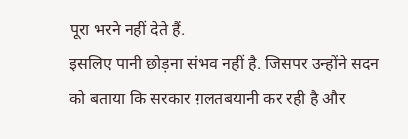पूरा भरने नहीं देते हैं.
इसलिए पानी छोड़ना संभव नहीं है. जिसपर उन्होंने सदन को बताया कि सरकार ग़लतबयानी कर रही है और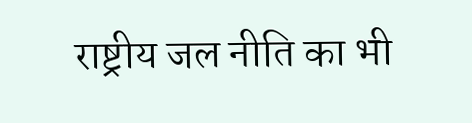राष्ट्रीय जल नीति का भी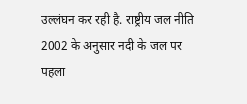उल्लंघन कर रही है. राष्ट्रीय जल नीति 2002 के अनुसार नदी के जल पर पहला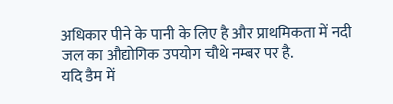अधिकार पीने के पानी के लिए है और प्राथमिकता में नदी जल का औद्योगिक उपयोग चौथे नम्बर पर है.
यदि डैम में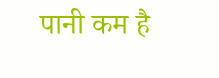पानी कम है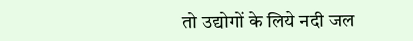तो उद्योगों के लिये नदी जल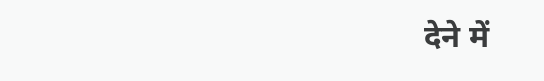देने में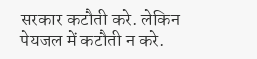सरकार कटौती करे. लेकिन पेयजल में कटौती न करे.